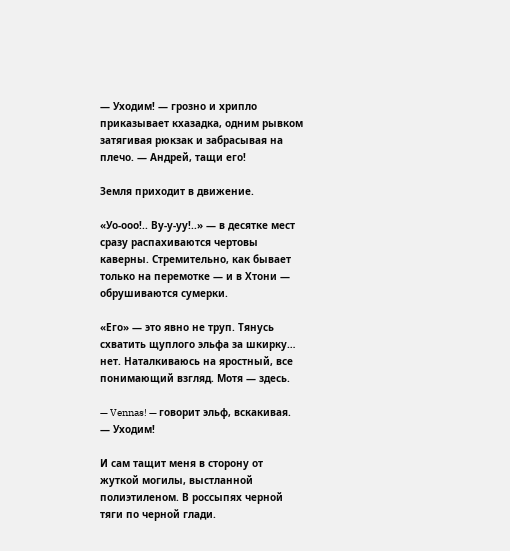— Уходим! — грозно и хрипло приказывает кхазадка, одним рывком затягивая рюкзак и забрасывая на плечо. — Андрей, тащи его!

Земля приходит в движение.

«Уо-ооо!.. Ву-у-уу!..» — в десятке мест сразу распахиваются чертовы каверны. Стремительно, как бывает только на перемотке — и в Хтони — обрушиваются сумерки.

«Его» — это явно не труп. Тянусь схватить щуплого эльфа за шкирку… нет. Наталкиваюсь на яростный, все понимающий взгляд. Мотя — здесь.

— Vennas! — говорит эльф, вскакивая. — Уходим!

И сам тащит меня в сторону от жуткой могилы, выстланной полиэтиленом. В россыпях черной тяги по черной глади.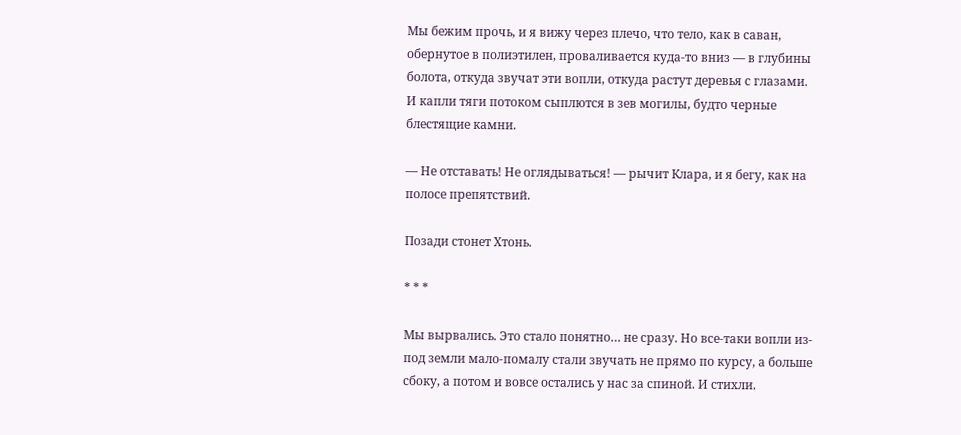Мы бежим прочь, и я вижу через плечо, что тело, как в саван, обернутое в полиэтилен, проваливается куда-то вниз — в глубины болота, откуда звучат эти вопли, откуда растут деревья с глазами. И капли тяги потоком сыплются в зев могилы, будто черные блестящие камни.

— Не отставать! Не оглядываться! — рычит Клара, и я бегу, как на полосе препятствий.

Позади стонет Хтонь.

* * *

Мы вырвались. Это стало понятно… не сразу. Но все-таки вопли из-под земли мало-помалу стали звучать не прямо по курсу, а больше сбоку, а потом и вовсе остались у нас за спиной. И стихли.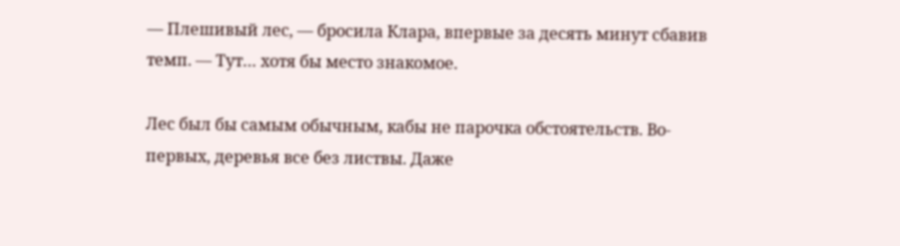— Плешивый лес, — бросила Клара, впервые за десять минут сбавив темп. — Тут… хотя бы место знакомое.

Лес был бы самым обычным, кабы не парочка обстоятельств. Во-первых, деревья все без листвы. Даже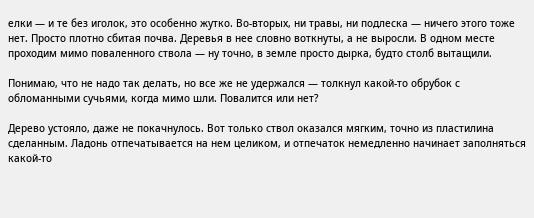елки — и те без иголок, это особенно жутко. Во-вторых, ни травы, ни подлеска — ничего этого тоже нет. Просто плотно сбитая почва. Деревья в нее словно воткнуты, а не выросли. В одном месте проходим мимо поваленного ствола — ну точно, в земле просто дырка, будто столб вытащили.

Понимаю, что не надо так делать, но все же не удержался — толкнул какой-то обрубок с обломанными сучьями, когда мимо шли. Повалится или нет?

Дерево устояло, даже не покачнулось. Вот только ствол оказался мягким, точно из пластилина сделанным. Ладонь отпечатывается на нем целиком, и отпечаток немедленно начинает заполняться какой-то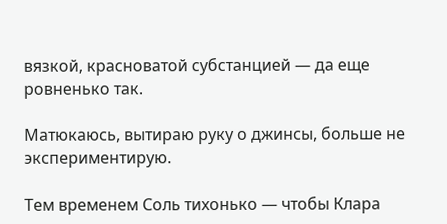вязкой, красноватой субстанцией — да еще ровненько так.

Матюкаюсь, вытираю руку о джинсы, больше не экспериментирую.

Тем временем Соль тихонько — чтобы Клара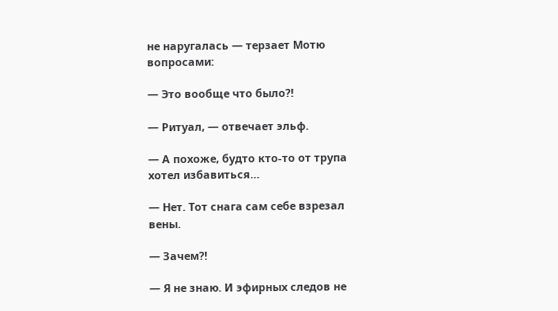не наругалась — терзает Мотю вопросами:

— Это вообще что было⁈

— Ритуал, — отвечает эльф.

— А похоже, будто кто-то от трупа хотел избавиться…

— Нет. Тот снага сам себе взрезал вены.

— Зачем⁈

— Я не знаю. И эфирных следов не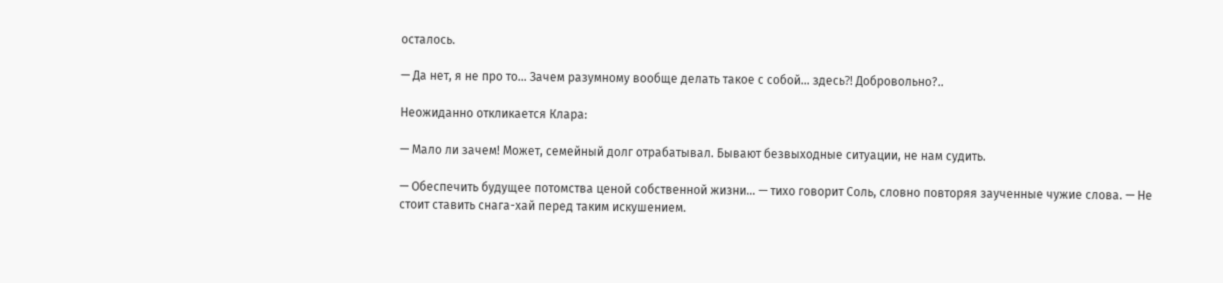осталось.

— Да нет, я не про то… Зачем разумному вообще делать такое с собой… здесь⁈ Добровольно?..

Неожиданно откликается Клара:

— Мало ли зачем! Может, семейный долг отрабатывал. Бывают безвыходные ситуации, не нам судить.

— Обеспечить будущее потомства ценой собственной жизни… — тихо говорит Соль, словно повторяя заученные чужие слова. — Не стоит ставить снага-хай перед таким искушением.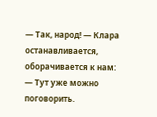— Так, народ! — Клара останавливается, оборачивается к нам: — Тут уже можно поговорить.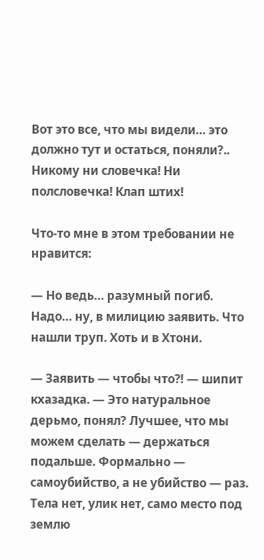Вот это все, что мы видели… это должно тут и остаться, поняли?.. Никому ни словечка! Ни полсловечка! Клап штих!

Что-то мне в этом требовании не нравится:

— Но ведь… разумный погиб. Надо… ну, в милицию заявить. Что нашли труп. Хоть и в Хтони.

— Заявить — чтобы что⁈ — шипит кхазадка. — Это натуральное дерьмо, понял? Лучшее, что мы можем сделать — держаться подальше. Формально — самоубийство, а не убийство — раз. Тела нет, улик нет, само место под землю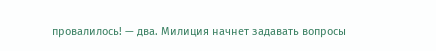провалилось! — два. Милиция начнет задавать вопросы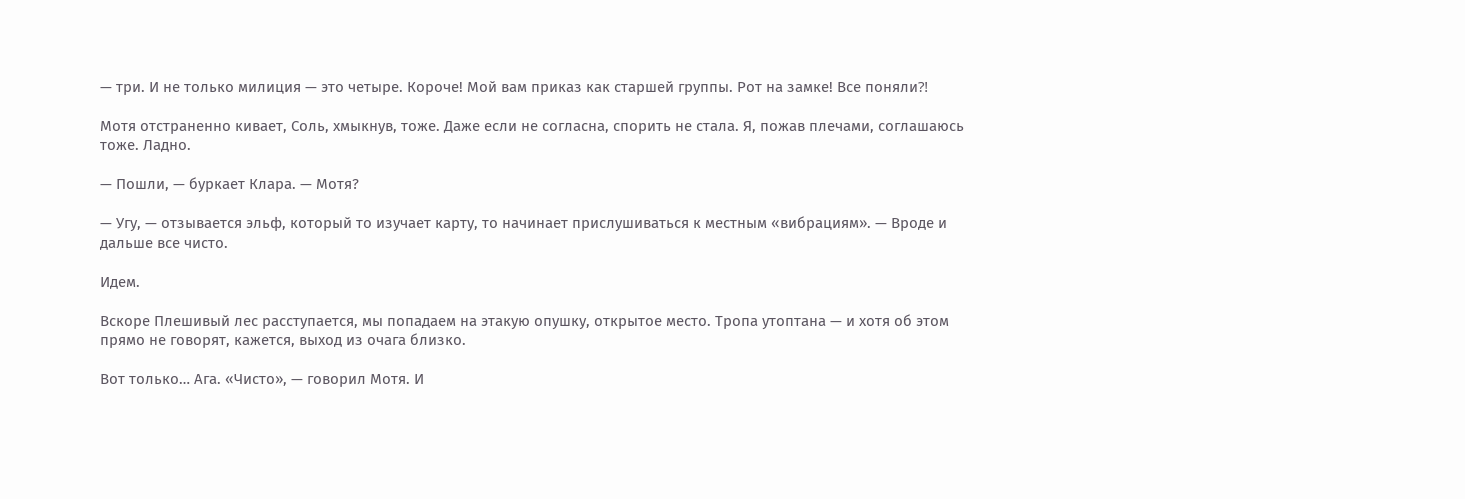— три. И не только милиция — это четыре. Короче! Мой вам приказ как старшей группы. Рот на замке! Все поняли⁈

Мотя отстраненно кивает, Соль, хмыкнув, тоже. Даже если не согласна, спорить не стала. Я, пожав плечами, соглашаюсь тоже. Ладно.

— Пошли, — буркает Клара. — Мотя?

— Угу, — отзывается эльф, который то изучает карту, то начинает прислушиваться к местным «вибрациям». — Вроде и дальше все чисто.

Идем.

Вскоре Плешивый лес расступается, мы попадаем на этакую опушку, открытое место. Тропа утоптана — и хотя об этом прямо не говорят, кажется, выход из очага близко.

Вот только… Ага. «Чисто», — говорил Мотя. И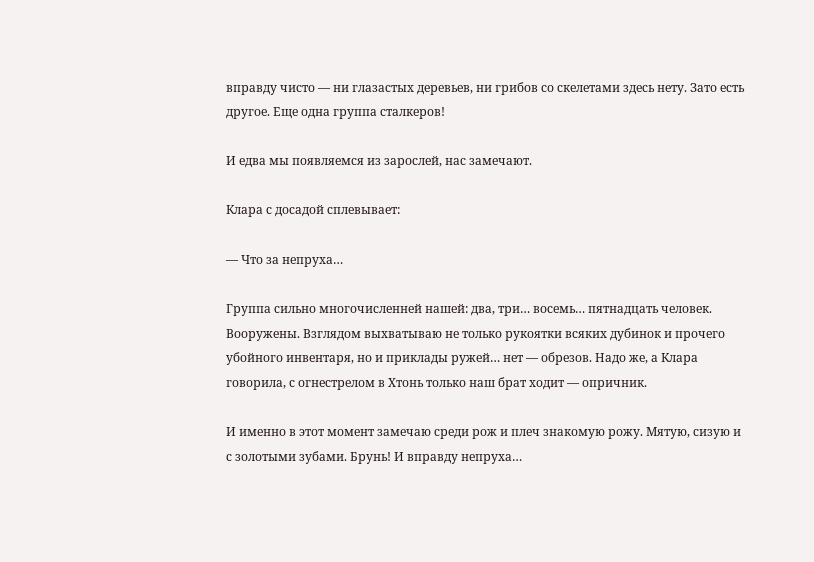вправду чисто — ни глазастых деревьев, ни грибов со скелетами здесь нету. Зато есть другое. Еще одна группа сталкеров!

И едва мы появляемся из зарослей, нас замечают.

Клара с досадой сплевывает:

— Что за непруха…

Группа сильно многочисленней нашей: два, три… восемь… пятнадцать человек. Вооружены. Взглядом выхватываю не только рукоятки всяких дубинок и прочего убойного инвентаря, но и приклады ружей… нет — обрезов. Надо же, а Клара говорила, с огнестрелом в Хтонь только наш брат ходит — опричник.

И именно в этот момент замечаю среди рож и плеч знакомую рожу. Мятую, сизую и с золотыми зубами. Брунь! И вправду непруха…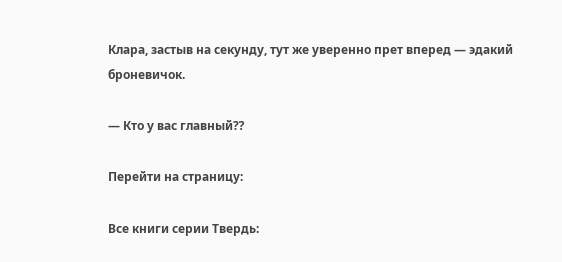Клара, застыв на секунду, тут же уверенно прет вперед — эдакий броневичок.

— Кто у вас главный⁇

Перейти на страницу:

Все книги серии Твердь: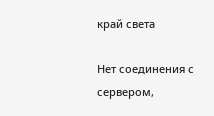край света

Нет соединения с сервером,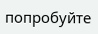попробуйте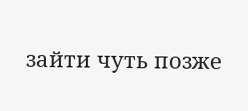зайти чуть позже